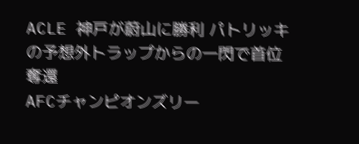ACLE 神戸が蔚山に勝利 パトリッキの予想外トラップからの一閃で首位奪還
AFCチャンピオンズリー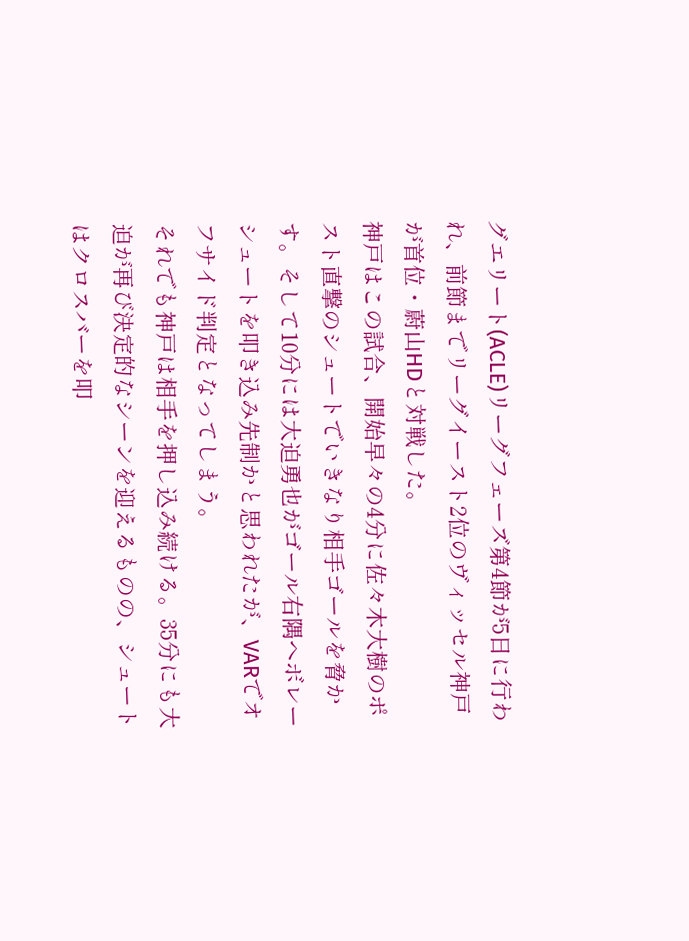グエリート(ACLE)リーグフェーズ第4節が5日に行われ、前節までリーグイースト2位のヴィッセル神戸が首位・蔚山HDと対戦した。
神戸はこの試合、開始早々の4分に佐々木大樹のポスト直撃のシュートでいきなり相手ゴールを脅かす。そして10分には大迫勇也がゴール右隅へボレーシュートを叩き込み先制かと思われたが、VARでオフサイド判定となってしまう。
それでも神戸は相手を押し込み続ける。35分にも大迫が再び決定的なシーンを迎えるものの、シュートはクロスバーを叩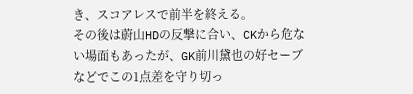き、スコアレスで前半を終える。
その後は蔚山HDの反撃に合い、CKから危ない場面もあったが、GK前川黛也の好セーブなどでこの1点差を守り切っ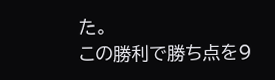た。
この勝利で勝ち点を9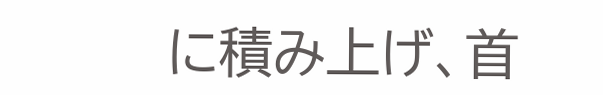に積み上げ、首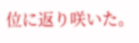位に返り咲いた。